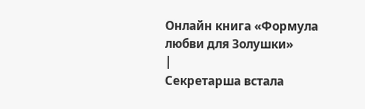Онлайн книга «Формула любви для Золушки»
|
Секретарша встала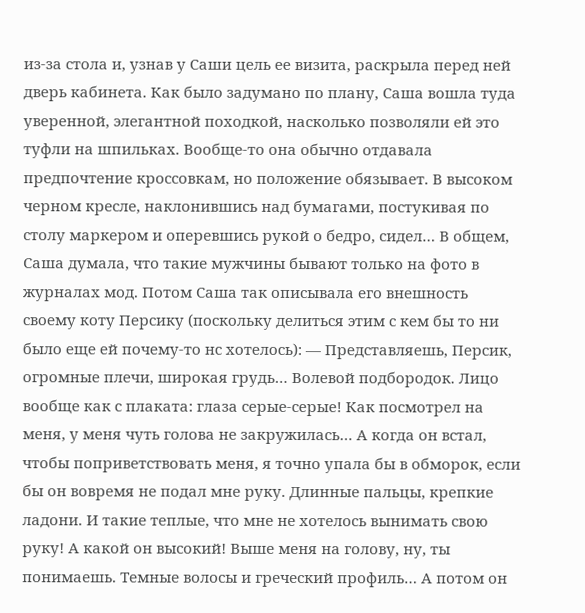из-за стола и, узнав у Саши цель ее визита, раскрыла перед ней дверь кабинета. Как было задумано по плану, Саша вошла туда уверенной, элегантной походкой, насколько позволяли ей это туфли на шпильках. Вообще-то она обычно отдавала предпочтение кроссовкам, но положение обязывает. В высоком черном кресле, наклонившись над бумагами, постукивая по столу маркером и оперевшись рукой о бедро, сидел… В общем, Саша думала, что такие мужчины бывают только на фото в журналах мод. Потом Саша так описывала его внешность своему коту Персику (поскольку делиться этим с кем бы то ни было еще ей почему-то нс хотелось): — Представляешь, Персик, огромные плечи, широкая грудь… Волевой подбородок. Лицо вообще как с плаката: глаза серые-серые! Как посмотрел на меня, у меня чуть голова не закружилась… А когда он встал, чтобы поприветствовать меня, я точно упала бы в обморок, если бы он вовремя не подал мне руку. Длинные пальцы, крепкие ладони. И такие теплые, что мне не хотелось вынимать свою руку! А какой он высокий! Выше меня на голову, ну, ты понимаешь. Темные волосы и греческий профиль… А потом он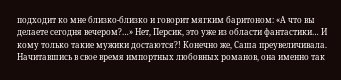подходит ко мне близко-близко и говорит мягким баритоном: «А что вы делаете сегодня вечером?…» Нет, Персик, это уже из области фантастики… И кому только такие мужики достаются?! Конечно же, Саша преувеличивала. Начитавшись в свое время импортных любовных романов, она именно так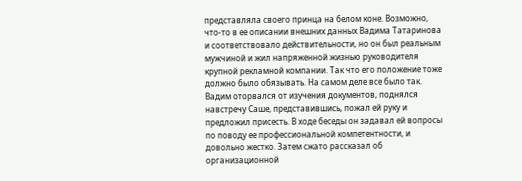представляла своего принца на белом коне. Возможно, что-то в ее описании внешних данных Вадима Татаринова и соответствовало действительности, но он был реальным мужчиной и жил напряженной жизнью руководителя крупной рекламной компании. Так что его положение тоже должно было обязывать. На самом деле все было так. Вадим оторвался от изучения документов, поднялся навстречу Саше, представившись, пожал ей руку и предложил присесть. В ходе беседы он задавал ей вопросы по поводу ее профессиональной компетентности, и довольно жестко. Затем сжато рассказал об организационной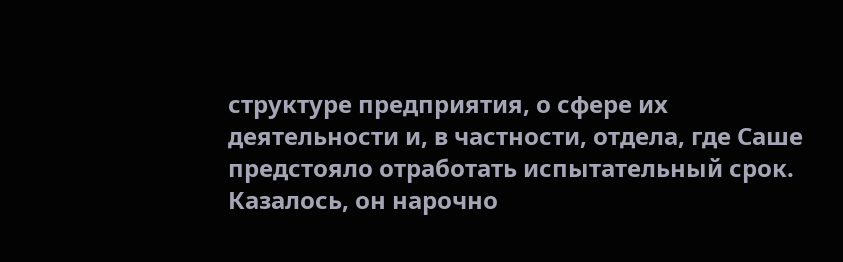структуре предприятия, о сфере их деятельности и, в частности, отдела, где Саше предстояло отработать испытательный срок. Казалось, он нарочно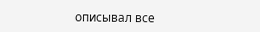описывал все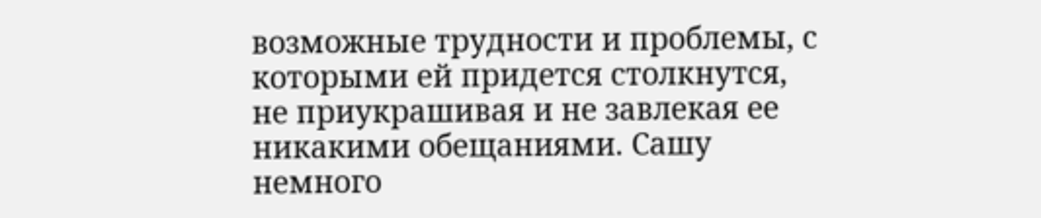возможные трудности и проблемы, с которыми ей придется столкнутся, не приукрашивая и не завлекая ее никакими обещаниями. Сашу немного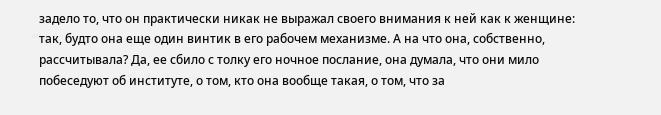задело то, что он практически никак не выражал своего внимания к ней как к женщине: так, будто она еще один винтик в его рабочем механизме. А на что она, собственно, рассчитывала? Да, ее сбило с толку его ночное послание, она думала, что они мило побеседуют об институте, о том, кто она вообще такая, о том, что за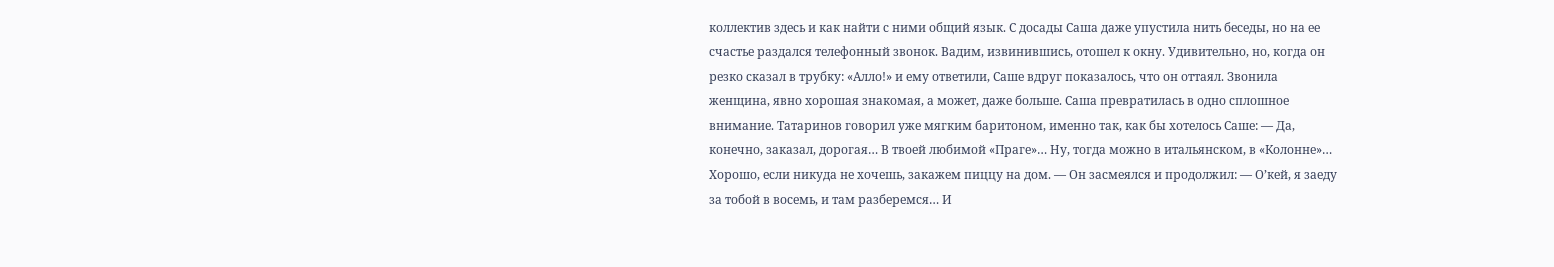коллектив здесь и как найти с ними общий язык. С досады Саша даже упустила нить беседы, но на ее счастье раздался телефонный звонок. Вадим, извинившись, отошел к окну. Удивительно, но, когда он резко сказал в трубку: «Алло!» и ему ответили, Саше вдруг показалось, что он оттаял. Звонила женщина, явно хорошая знакомая, а может, даже больше. Саша превратилась в одно сплошное внимание. Татаринов говорил уже мягким баритоном, именно так, как бы хотелось Саше: — Да, конечно, заказал, дорогая… В твоей любимой «Праге»… Ну, тогда можно в итальянском, в «Колонне»… Хорошо, если никуда не хочешь, закажем пиццу на дом. — Он засмеялся и продолжил: — О’кей, я заеду за тобой в восемь, и там разберемся… И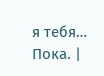я тебя… Пока. |